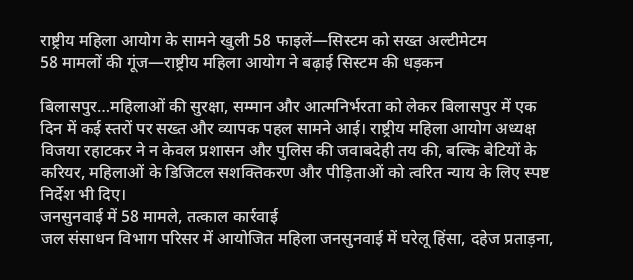राष्ट्रीय महिला आयोग के सामने खुली 58 फाइलें—सिस्टम को सख्त अल्टीमेटम
58 मामलों की गूंज—राष्ट्रीय महिला आयोग ने बढ़ाई सिस्टम की धड़कन

बिलासपुर…महिलाओं की सुरक्षा, सम्मान और आत्मनिर्भरता को लेकर बिलासपुर में एक दिन में कई स्तरों पर सख्त और व्यापक पहल सामने आई। राष्ट्रीय महिला आयोग अध्यक्ष विजया रहाटकर ने न केवल प्रशासन और पुलिस की जवाबदेही तय की, बल्कि बेटियों के करियर, महिलाओं के डिजिटल सशक्तिकरण और पीड़िताओं को त्वरित न्याय के लिए स्पष्ट निर्देश भी दिए।
जनसुनवाई में 58 मामले, तत्काल कार्रवाई
जल संसाधन विभाग परिसर में आयोजित महिला जनसुनवाई में घरेलू हिंसा, दहेज प्रताड़ना,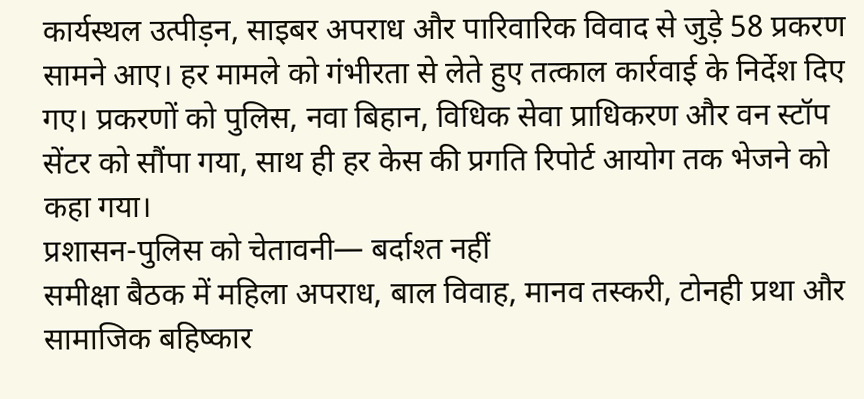कार्यस्थल उत्पीड़न, साइबर अपराध और पारिवारिक विवाद से जुड़े 58 प्रकरण सामने आए। हर मामले को गंभीरता से लेते हुए तत्काल कार्रवाई के निर्देश दिए गए। प्रकरणों को पुलिस, नवा बिहान, विधिक सेवा प्राधिकरण और वन स्टॉप सेंटर को सौंपा गया, साथ ही हर केस की प्रगति रिपोर्ट आयोग तक भेजने को कहा गया।
प्रशासन-पुलिस को चेतावनी— बर्दाश्त नहीं
समीक्षा बैठक में महिला अपराध, बाल विवाह, मानव तस्करी, टोनही प्रथा और सामाजिक बहिष्कार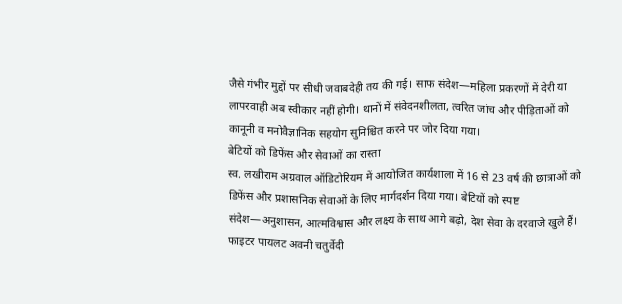जैसे गंभीर मुद्दों पर सीधी जवाबदेही तय की गई। साफ संदेश—महिला प्रकरणों में देरी या लापरवाही अब स्वीकार नहीं होगी। थानों में संवेदनशीलता, त्वरित जांच और पीड़िताओं को कानूनी व मनोवैज्ञानिक सहयोग सुनिश्चित करने पर जोर दिया गया।
बेटियों को डिफेंस और सेवाओं का रास्ता
स्व. लखीराम अग्रवाल ऑडिटोरियम में आयोजित कार्यशाला में 16 से 23 वर्ष की छात्राओं को डिफेंस और प्रशासनिक सेवाओं के लिए मार्गदर्शन दिया गया। बेटियों को स्पष्ट संदेश—अनुशासन, आत्मविश्वास और लक्ष्य के साथ आगे बढ़ो, देश सेवा के दरवाजे खुले हैं। फाइटर पायलट अवनी चतुर्वेदी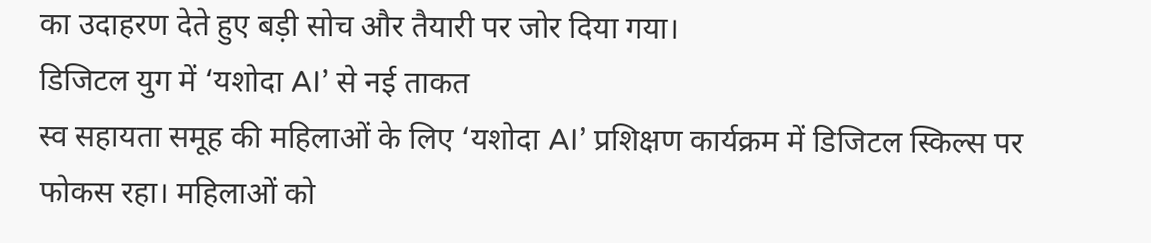का उदाहरण देते हुए बड़ी सोच और तैयारी पर जोर दिया गया।
डिजिटल युग में ‘यशोदा AI’ से नई ताकत
स्व सहायता समूह की महिलाओं के लिए ‘यशोदा AI’ प्रशिक्षण कार्यक्रम में डिजिटल स्किल्स पर फोकस रहा। महिलाओं को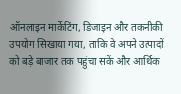ऑनलाइन मार्केटिंग, डिजाइन और तकनीकी उपयोग सिखाया गया, ताकि वे अपने उत्पादों को बड़े बाजार तक पहुंचा सकें और आर्थिक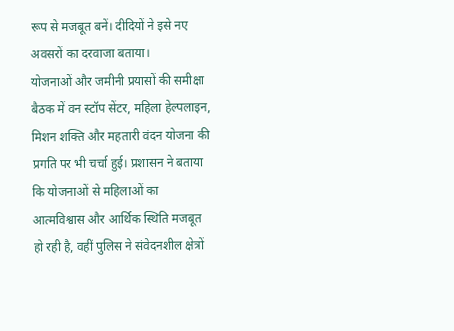रूप से मजबूत बनें। दीदियों ने इसे नए अवसरों का दरवाजा बताया।
योजनाओं और जमीनी प्रयासों की समीक्षा
बैठक में वन स्टॉप सेंटर, महिला हेल्पलाइन, मिशन शक्ति और महतारी वंदन योजना की प्रगति पर भी चर्चा हुई। प्रशासन ने बताया कि योजनाओं से महिलाओं का आत्मविश्वास और आर्थिक स्थिति मजबूत हो रही है, वहीं पुलिस ने संवेदनशील क्षेत्रों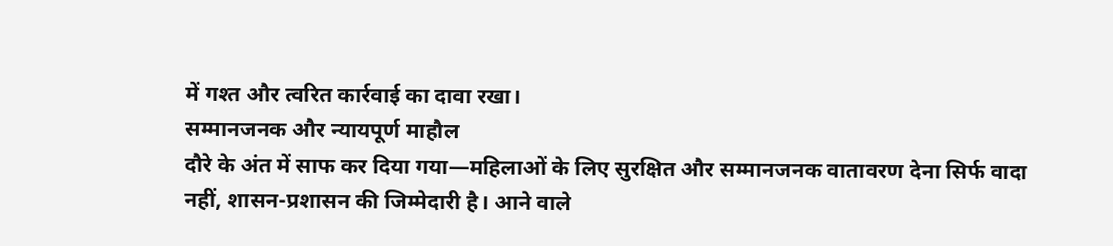में गश्त और त्वरित कार्रवाई का दावा रखा।
सम्मानजनक और न्यायपूर्ण माहौल
दौरे के अंत में साफ कर दिया गया—महिलाओं के लिए सुरक्षित और सम्मानजनक वातावरण देना सिर्फ वादा नहीं, शासन-प्रशासन की जिम्मेदारी है। आने वाले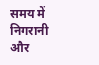समय में निगरानी और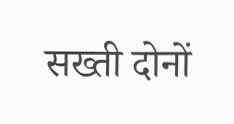सख्ती दोनों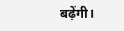बढ़ेंगी।